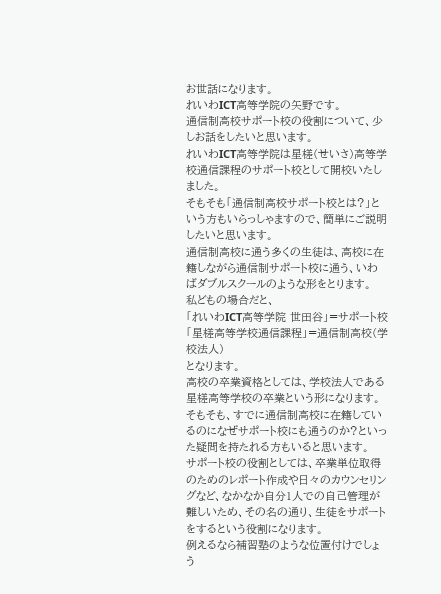お世話になります。
れいわICT高等学院の矢野です。
通信制高校サポート校の役割について、少しお話をしたいと思います。
れいわICT高等学院は星槎(せいさ)高等学校通信課程のサポート校として開校いたしました。
そもそも「通信制高校サポート校とは?」という方もいらっしゃますので、簡単にご説明したいと思います。
通信制高校に通う多くの生徒は、高校に在籍しながら通信制サポート校に通う、いわばダブルスクールのような形をとります。
私どもの場合だと、
「れいわICT高等学院 世田谷」=サポート校
「星槎高等学校通信課程」=通信制高校(学校法人)
となります。
高校の卒業資格としては、学校法人である星槎高等学校の卒業という形になります。
そもそも、すでに通信制高校に在籍しているのになぜサポート校にも通うのか?といった疑問を持たれる方もいると思います。
サポート校の役割としては、卒業単位取得のためのレポート作成や日々のカウンセリングなど、なかなか自分1人での自己管理が難しいため、その名の通り、生徒をサポートをするという役割になります。
例えるなら補習塾のような位置付けでしょう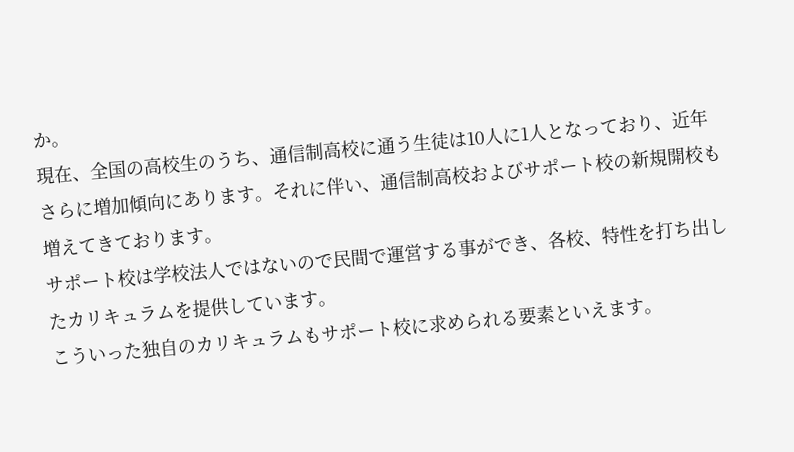か。
現在、全国の高校生のうち、通信制高校に通う生徒は10人に1人となっており、近年さらに増加傾向にあります。それに伴い、通信制高校およびサポート校の新規開校も増えてきております。
サポート校は学校法人ではないので民間で運営する事ができ、各校、特性を打ち出したカリキュラムを提供しています。
こういった独自のカリキュラムもサポート校に求められる要素といえます。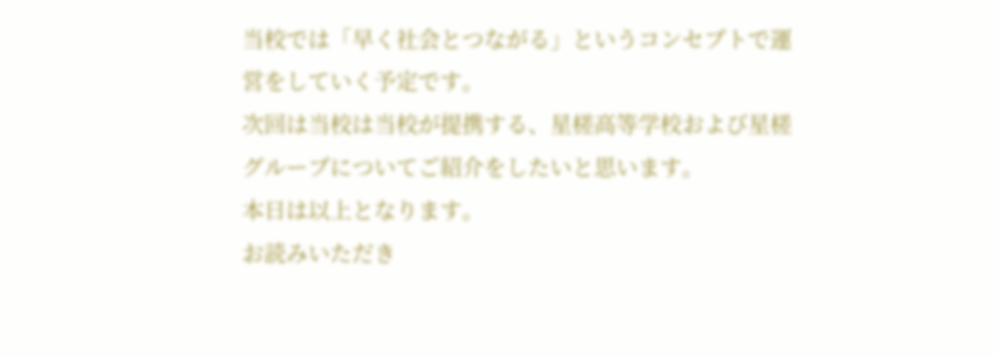当校では「早く社会とつながる」というコンセプトで運営をしていく予定です。
次回は当校は当校が提携する、星槎高等学校および星槎グループについてご紹介をしたいと思います。
本日は以上となります。
お読みいただき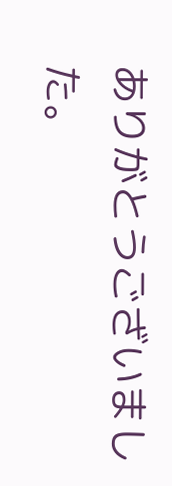ありがとうございました。